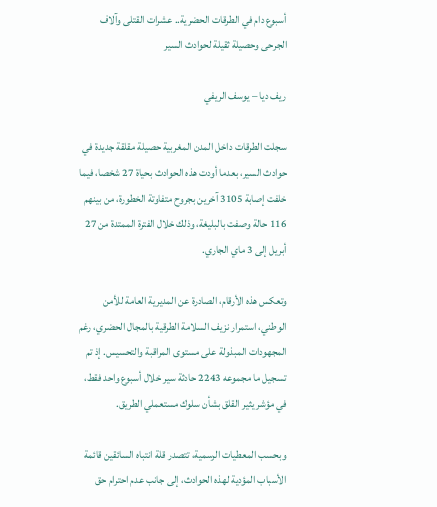أسبوع دام في الطرقات الحضرية.. عشرات القتلى وآلاف الجرحى وحصيلة ثقيلة لحوادث السير

ريف ديا – يوسف الريفي

سجلت الطرقات داخل المدن المغربية حصيلة مقلقة جديدة في حوادث السير، بعدما أودت هذه الحوادث بحياة 27 شخصا، فيما خلفت إصابة 3105 آخرين بجروح متفاوتة الخطورة، من بينهم 116 حالة وصفت بالبليغة، وذلك خلال الفترة الممتدة من 27 أبريل إلى 3 ماي الجاري.

وتعكس هذه الأرقام، الصادرة عن المديرية العامة للأمن الوطني، استمرار نزيف السلامة الطرقية بالمجال الحضري، رغم المجهودات المبذولة على مستوى المراقبة والتحسيس. إذ تم تسجيل ما مجموعه 2243 حادثة سير خلال أسبوع واحد فقط، في مؤشر يثير القلق بشأن سلوك مستعملي الطريق.

وبحسب المعطيات الرسمية، تتصدر قلة انتباه السائقين قائمة الأسباب المؤدية لهذه الحوادث، إلى جانب عدم احترام حق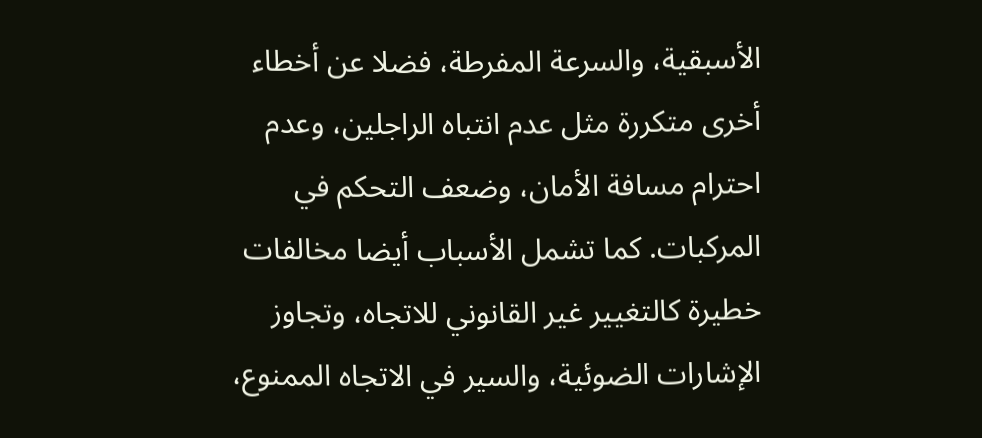الأسبقية، والسرعة المفرطة، فضلا عن أخطاء أخرى متكررة مثل عدم انتباه الراجلين، وعدم احترام مسافة الأمان، وضعف التحكم في المركبات. كما تشمل الأسباب أيضا مخالفات خطيرة كالتغيير غير القانوني للاتجاه، وتجاوز الإشارات الضوئية، والسير في الاتجاه الممنوع،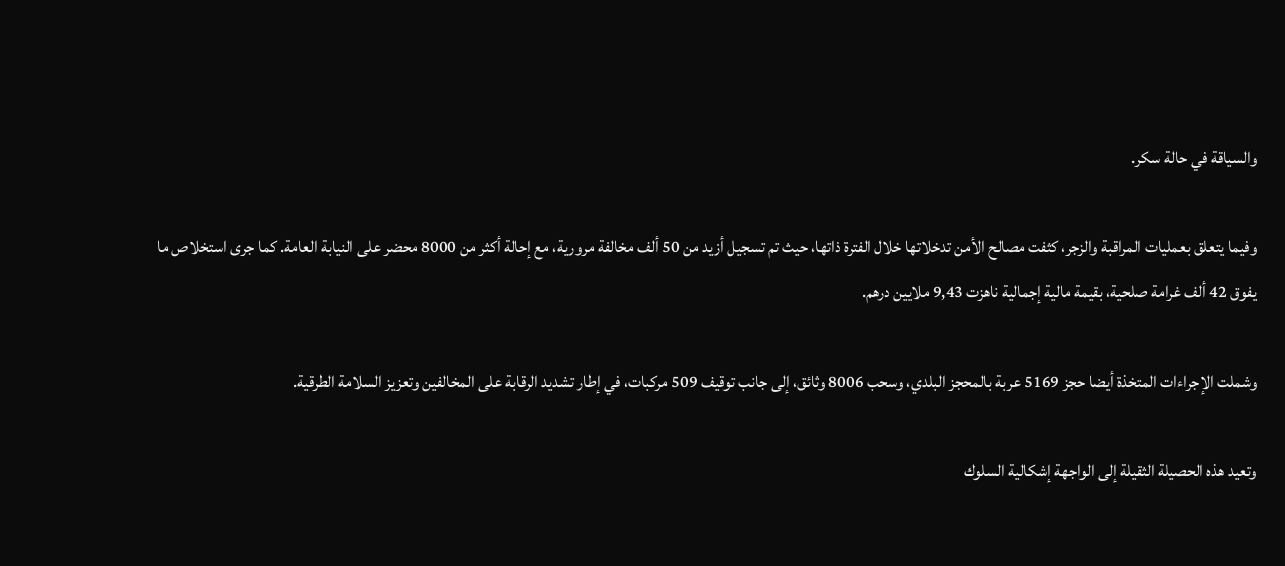والسياقة في حالة سكر.

وفيما يتعلق بعمليات المراقبة والزجر، كثفت مصالح الأمن تدخلاتها خلال الفترة ذاتها، حيث تم تسجيل أزيد من 50 ألف مخالفة مرورية، مع إحالة أكثر من 8000 محضر على النيابة العامة. كما جرى استخلاص ما يفوق 42 ألف غرامة صلحية، بقيمة مالية إجمالية ناهزت 9,43 ملايين درهم.

وشملت الإجراءات المتخذة أيضا حجز 5169 عربة بالمحجز البلدي، وسحب 8006 وثائق، إلى جانب توقيف 509 مركبات، في إطار تشديد الرقابة على المخالفين وتعزيز السلامة الطرقية.

وتعيد هذه الحصيلة الثقيلة إلى الواجهة إشكالية السلوك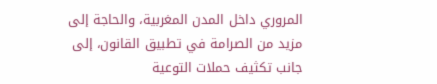المروري داخل المدن المغربية، والحاجة إلى مزيد من الصرامة في تطبيق القانون، إلى جانب تكثيف حملات التوعية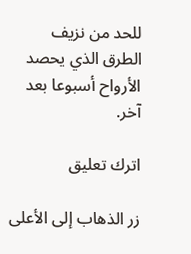للحد من نزيف الطرق الذي يحصد الأرواح أسبوعا بعد آخر.

اترك تعليق

زر الذهاب إلى الأعلى